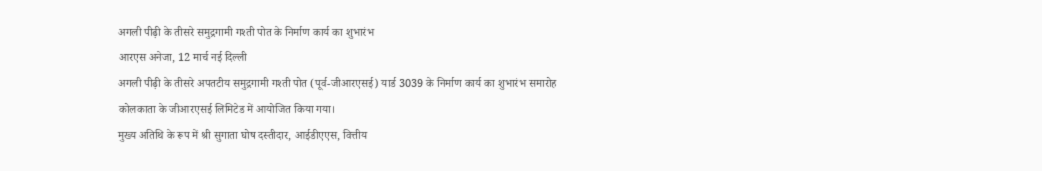अगली पीढ़ी के तीसरे समुद्रगामी गश्ती पोत के निर्माण कार्य का शुभारंभ
आरएस अनेजा, 12 मार्च नई दिल्ली
अगली पीढ़ी के तीसरे अपतटीय समुद्रगामी गश्ती पोत (पूर्व-जीआरएसई) यार्ड 3039 के निर्माण कार्य का शुभारंभ समारोह कोलकाता के जीआरएसई लिमिटेड में आयोजित किया गया।
मुख्य अतिथि के रूप में श्री सुगाता घोष दस्तीदार, आईडीएएस, वित्तीय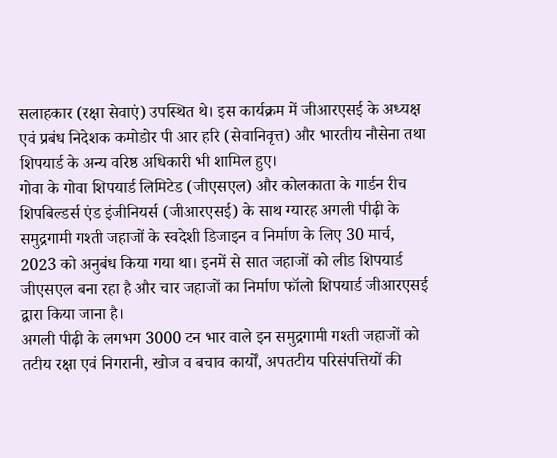सलाहकार (रक्षा सेवाएं) उपस्थित थे। इस कार्यक्रम में जीआरएसई के अध्यक्ष एवं प्रबंध निदेशक कमोडोर पी आर हरि (सेवानिवृत्त) और भारतीय नौसेना तथा शिपयार्ड के अन्य वरिष्ठ अधिकारी भी शामिल हुए।
गोवा के गोवा शिपयार्ड लिमिटेड (जीएसएल) और कोलकाता के गार्डन रीच शिपबिल्डर्स एंड इंजीनियर्स (जीआरएसई) के साथ ग्यारह अगली पीढ़ी के समुद्रगामी गश्ती जहाजों के स्वदेशी डिजाइन व निर्माण के लिए 30 मार्च, 2023 को अनुबंध किया गया था। इनमें से सात जहाजों को लीड शिपयार्ड जीएसएल बना रहा है और चार जहाजों का निर्माण फॉलो शिपयार्ड जीआरएसई द्वारा किया जाना है।
अगली पीढ़ी के लगभग 3000 टन भार वाले इन समुद्रगामी गश्ती जहाजों को तटीय रक्षा एवं निगरानी, खोज व बचाव कार्यों, अपतटीय परिसंपत्तियों की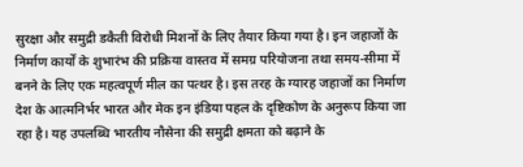सुरक्षा और समुद्री डकैती विरोधी मिशनों के लिए तैयार किया गया है। इन जहाजों के निर्माण कार्यों के शुभारंभ की प्रक्रिया वास्तव में समग्र परियोजना तथा समय-सीमा में बनने के लिए एक महत्वपूर्ण मील का पत्थर है। इस तरह के ग्यारह जहाजों का निर्माण देश के आत्मनिर्भर भारत और मेक इन इंडिया पहल के दृष्टिकोण के अनुरूप किया जा रहा है। यह उपलब्धि भारतीय नौसेना की समुद्री क्षमता को बढ़ाने के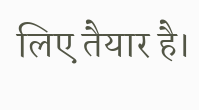लिए तैयार है।